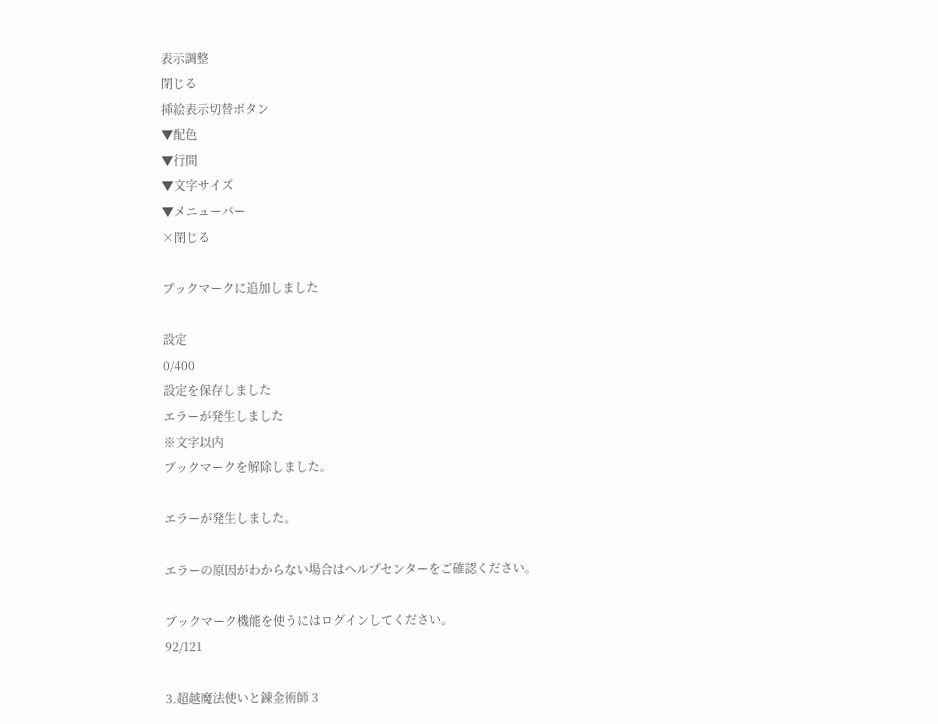表示調整
閉じる
挿絵表示切替ボタン
▼配色
▼行間
▼文字サイズ
▼メニューバー
×閉じる

ブックマークに追加しました

設定
0/400
設定を保存しました
エラーが発生しました
※文字以内
ブックマークを解除しました。

エラーが発生しました。

エラーの原因がわからない場合はヘルプセンターをご確認ください。

ブックマーク機能を使うにはログインしてください。
92/121

3.超越魔法使いと錬金術師 3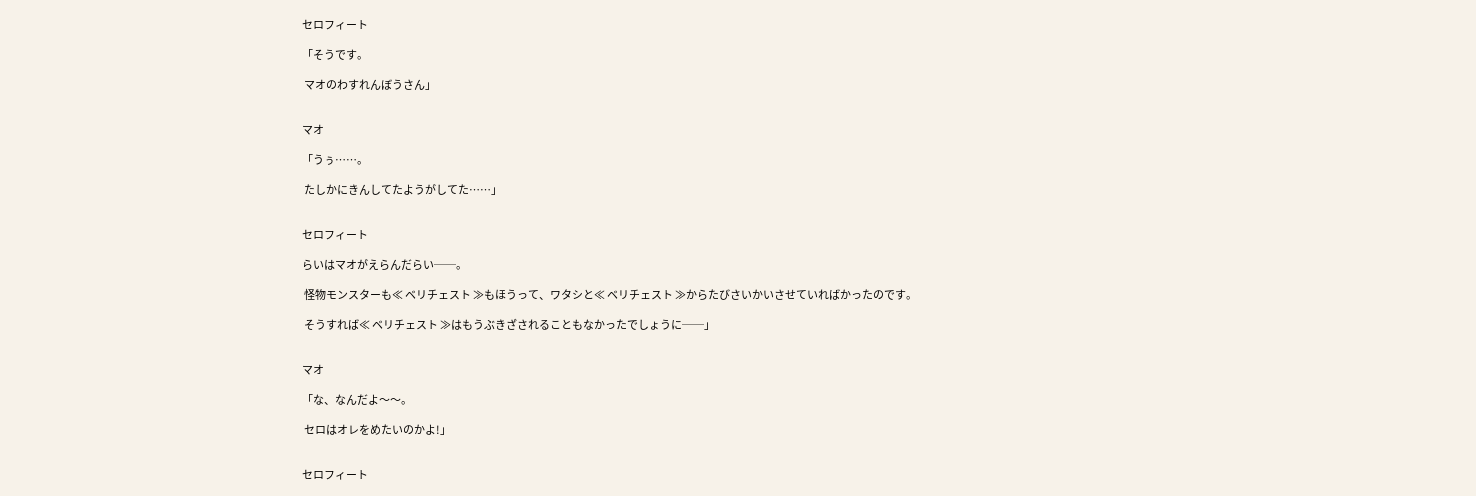セロフィート

「そうです。

 マオのわすれんぼうさん」


マオ

「うぅ……。

 たしかにきんしてたようがしてた……」


セロフィート

らいはマオがえらんだらい──。

 怪物モンスターも≪ ベリチェスト ≫もほうって、ワタシと≪ ベリチェスト ≫からたびさいかいさせていればかったのです。

 そうすれば≪ ベリチェスト ≫はもうぶきざされることもなかったでしょうに──」


マオ

「な、なんだよ〜〜。

 セロはオレをめたいのかよ!」


セロフィート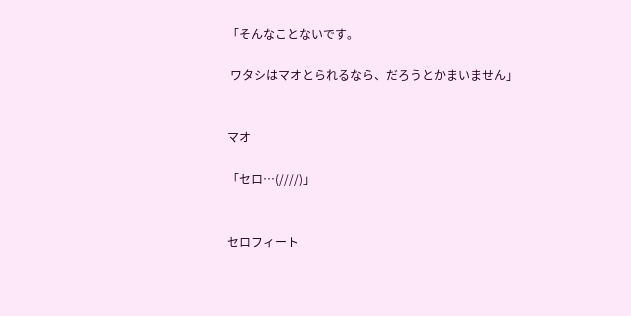「そんなことないです。

 ワタシはマオとられるなら、だろうとかまいません」


マオ

「セロ…(////)」


セロフィート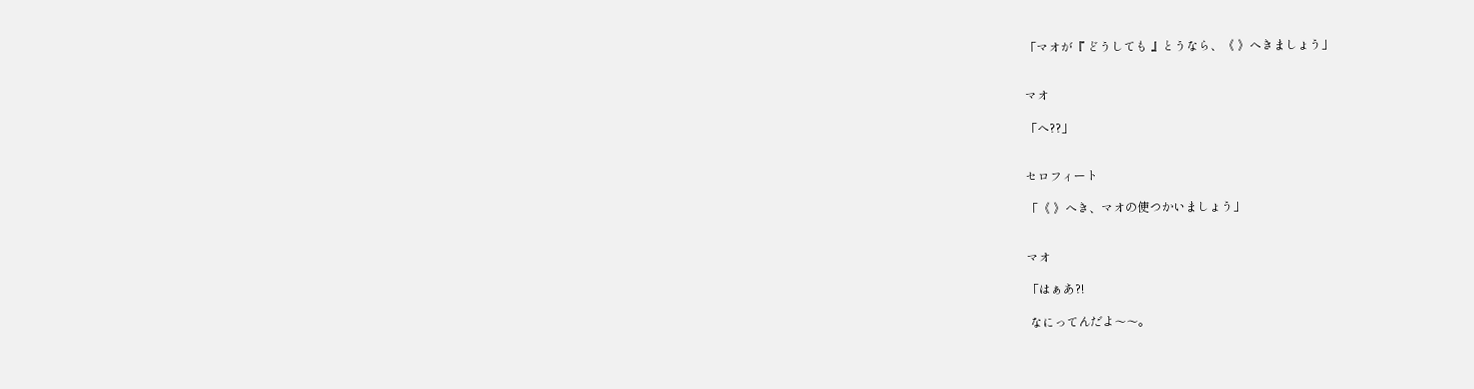「マオが『 どうしても 』とうなら、《 》へきましょう」


マオ

「へ??」


セロフィート

「《 》へき、マオの使つかいましょう」


マオ

「はぁあ?!

 なにってんだよ〜〜。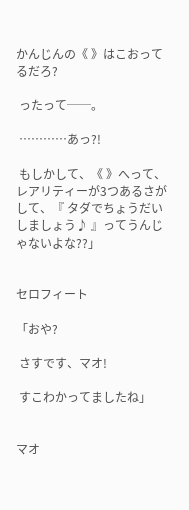かんじんの《 》はこおってるだろ?

 ったって──。

 …………あっ?!

 もしかして、《 》へって、レアリティーが3つあるさがして、『 タダでちょうだいしましょう♪ 』ってうんじゃないよな??」


セロフィート

「おや?

 さすです、マオ!

 すこわかってましたね」


マオ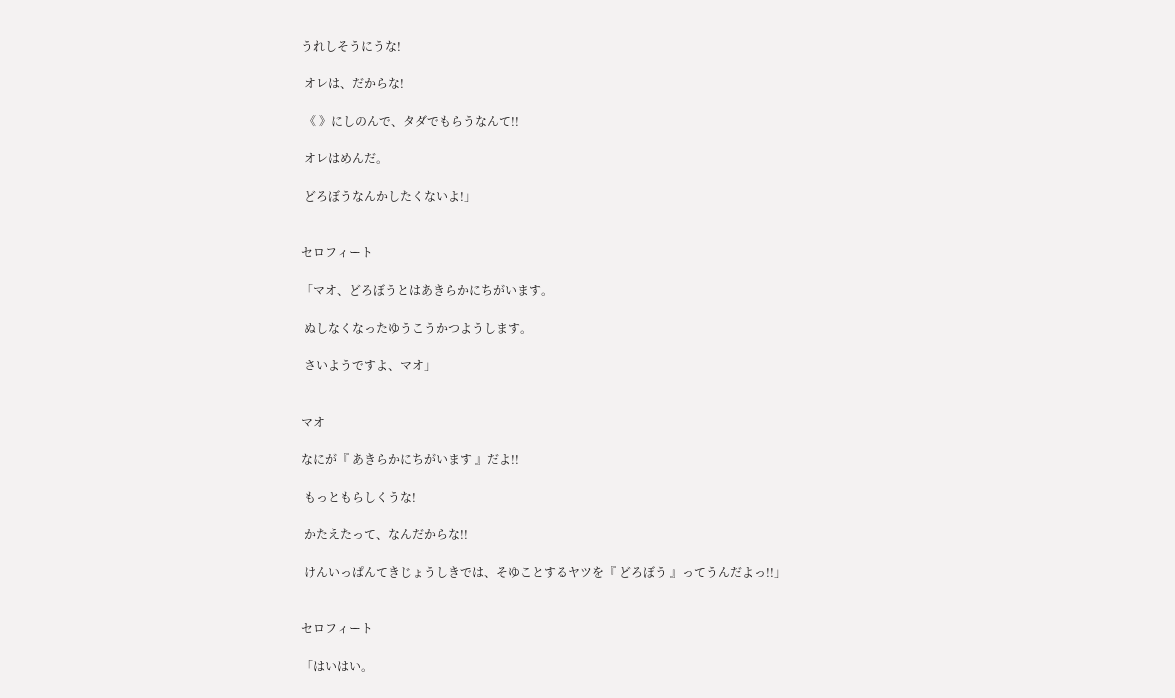うれしそうにうな!

 オレは、だからな!

 《 》にしのんで、タダでもらうなんて!!

 オレはめんだ。

 どろぼうなんかしたくないよ!」


セロフィート

「マオ、どろぼうとはあきらかにちがいます。

 ぬしなくなったゆうこうかつようします。

 さいようですよ、マオ」


マオ

なにが『 あきらかにちがいます 』だよ!!

 もっともらしくうな!

 かたえたって、なんだからな!!

 けんいっぱんてきじょうしきでは、そゆことするヤツを『 どろぼう 』ってうんだよっ!!」


セロフィート

「はいはい。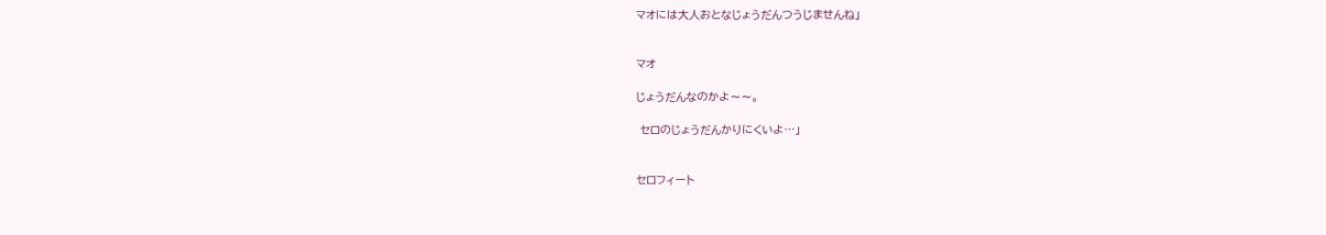マオには大人おとなじょうだんつうじませんね」


マオ

じょうだんなのかよ〜〜。

 セロのじょうだんかりにくいよ…」


セロフィート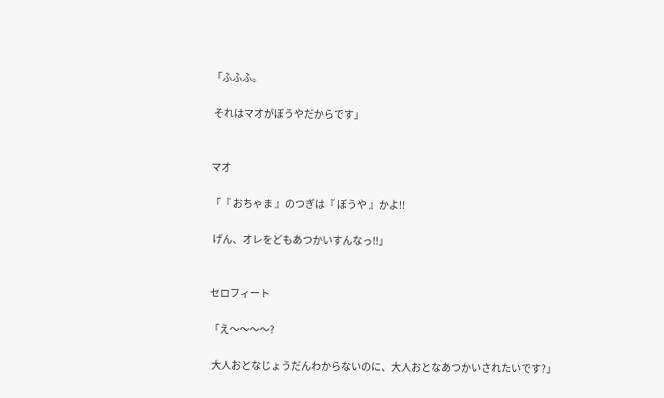「ふふふ。

 それはマオがぼうやだからです」


マオ

「『 おちゃま 』のつぎは『 ぼうや 』かよ!!

 げん、オレをどもあつかいすんなっ!!」


セロフィート

「え〜〜〜〜?

 大人おとなじょうだんわからないのに、大人おとなあつかいされたいです?」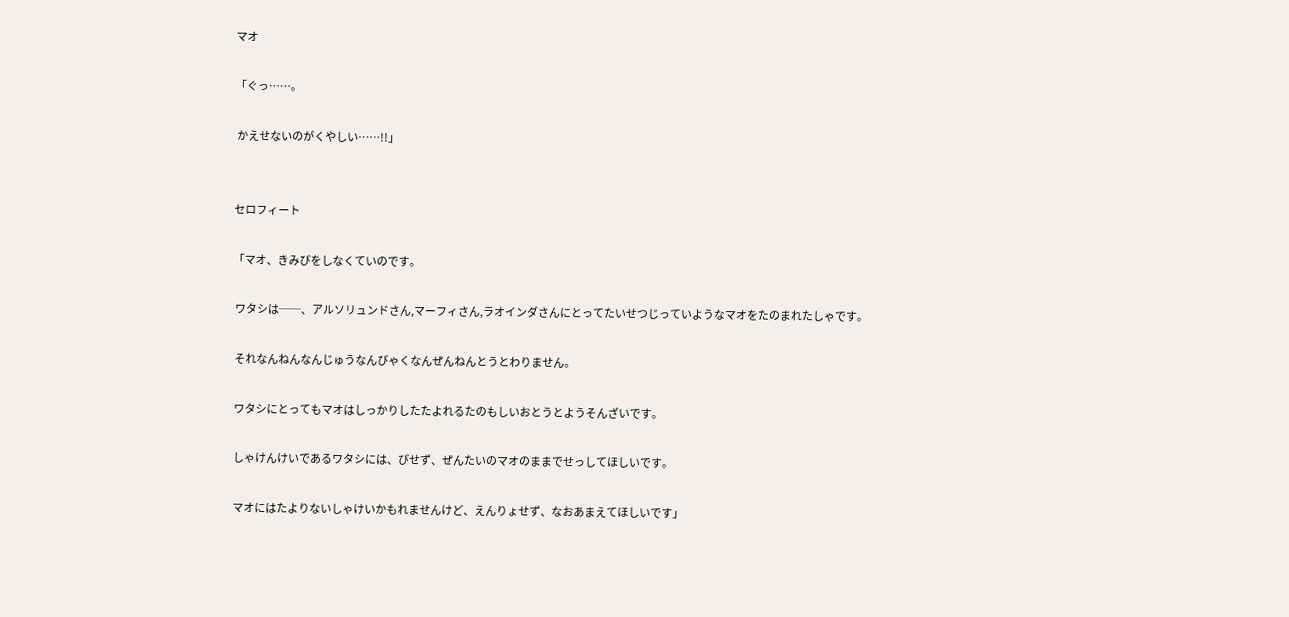マオ

「ぐっ……。

 かえせないのがくやしい……!!」


セロフィート

「マオ、きみびをしなくていのです。

 ワタシは──、アルソリュンドさん,マーフィさん,ラオインダさんにとってたいせつじっていようなマオをたのまれたしゃです。

 それなんねんなんじゅうなんびゃくなんぜんねんとうとわりません。

 ワタシにとってもマオはしっかりしたたよれるたのもしいおとうとようそんざいです。

 しゃけんけいであるワタシには、びせず、ぜんたいのマオのままでせっしてほしいです。

 マオにはたよりないしゃけいかもれませんけど、えんりょせず、なおあまえてほしいです」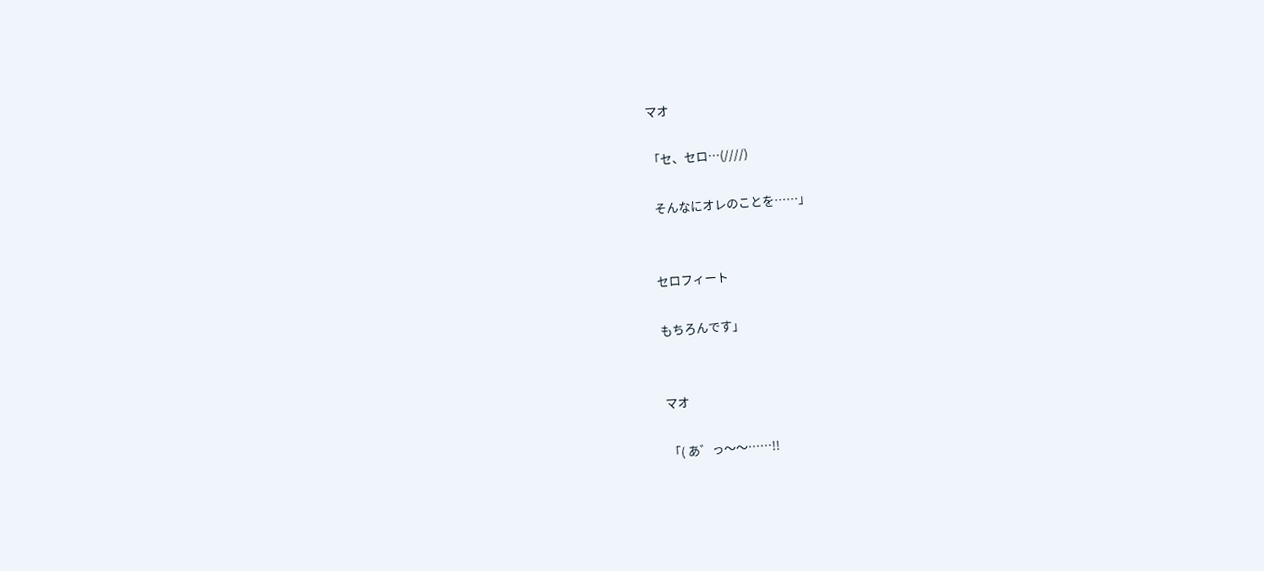マオ

「セ、セロ…(////)

 そんなにオレのことを……」


セロフィート

もちろんです」


マオ

「( あ゛っ〜〜……!!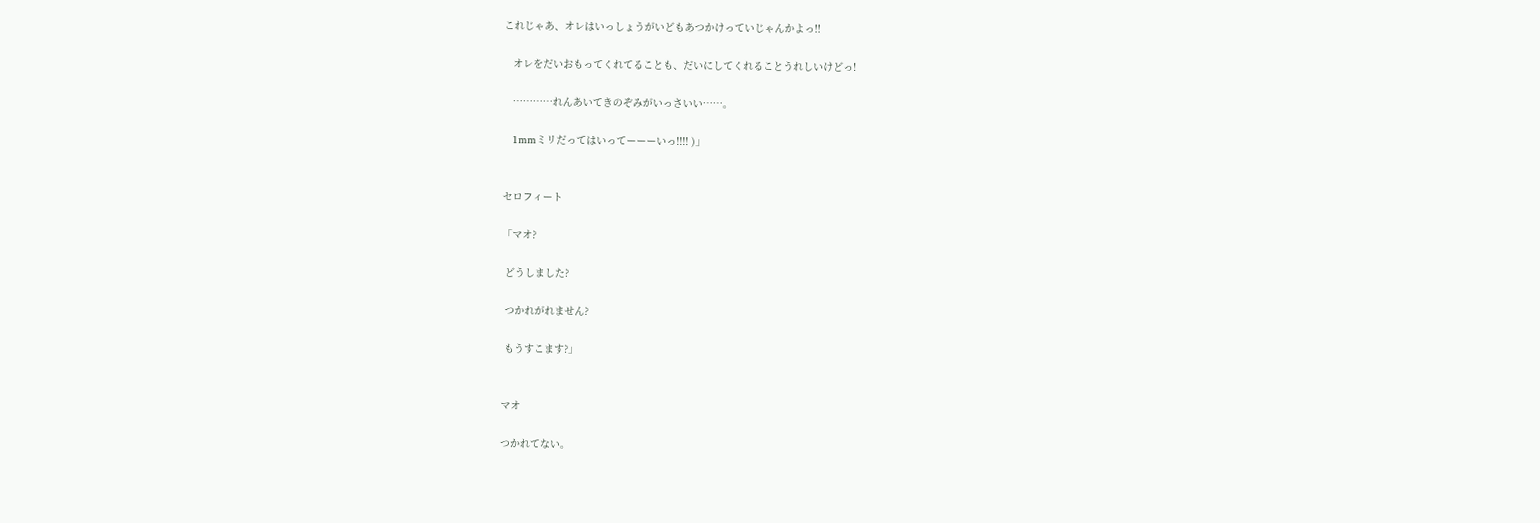これじゃあ、オレはいっしょうがいどもあつかけっていじゃんかよっ!!

   オレをだいおもってくれてることも、だいにしてくれることうれしいけどっ!

   …………れんあいてきのぞみがいっさいい……。

   1mmミリだってはいってーーーいっ!!!! )」


セロフィート

「マオ?

 どうしました?

 つかれがれません?

 もうすこます?」


マオ

つかれてない。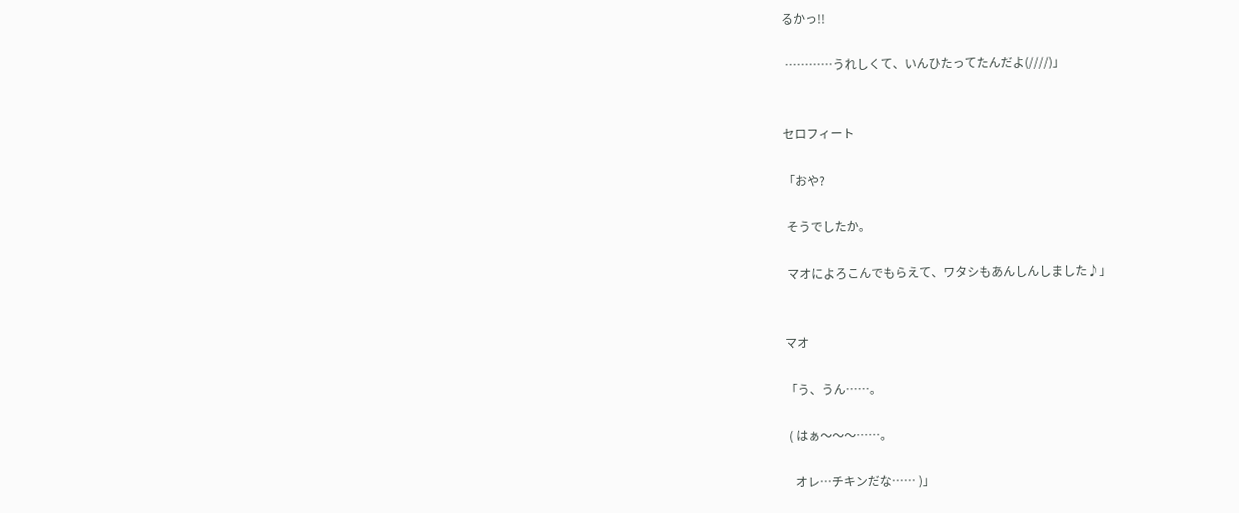るかっ!!

 …………うれしくて、いんひたってたんだよ(////)」


セロフィート

「おや?

 そうでしたか。

 マオによろこんでもらえて、ワタシもあんしんしました♪」


マオ

「う、うん……。

 ( はぁ〜〜〜……。

   オレ…チキンだな…… )」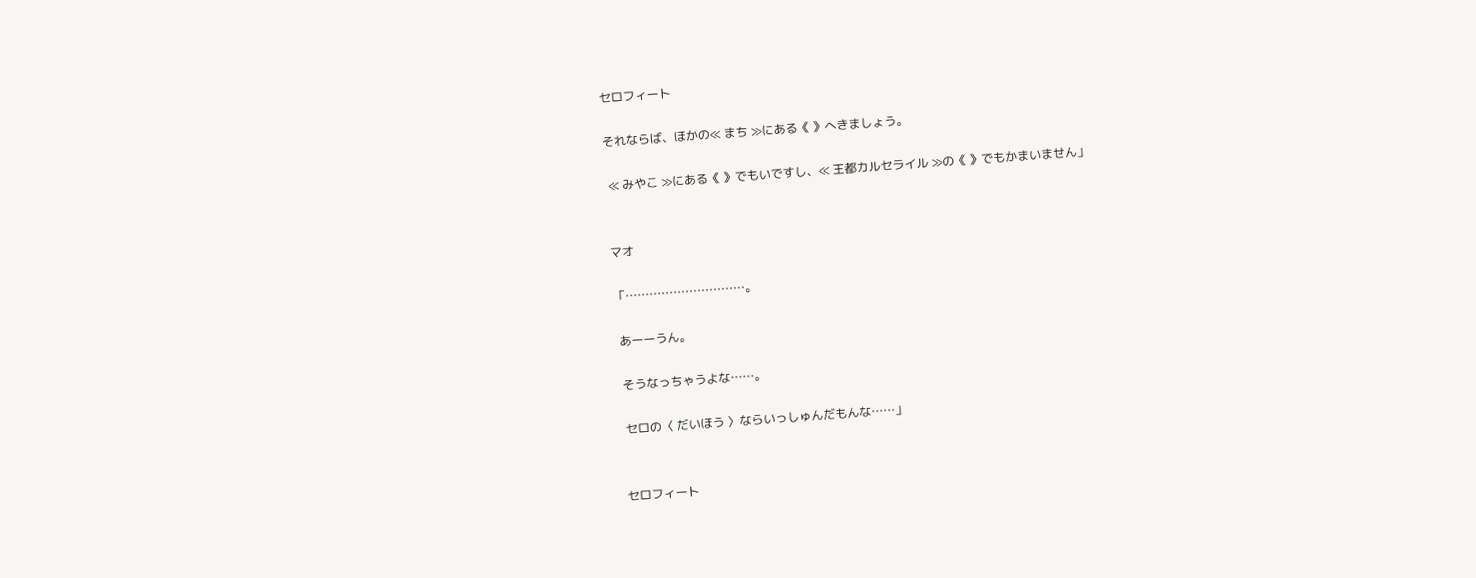セロフィート

それならば、ほかの≪ まち ≫にある《 》へきましょう。

 ≪ みやこ ≫にある《 》でもいですし、≪ 王都カルセライル ≫の《 》でもかまいません」


マオ

「…………………………。

 あーーうん。

 そうなっちゃうよな……。

 セロの〈 だいほう 〉ならいっしゅんだもんな……」


セロフィート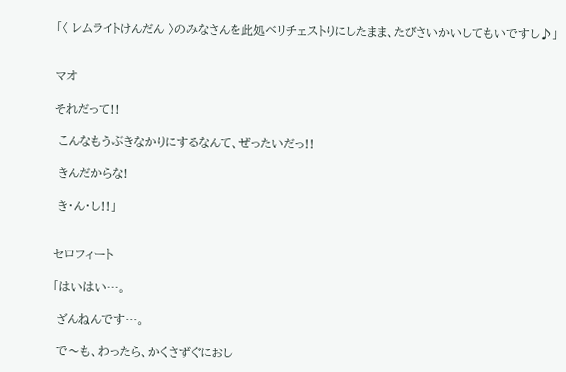「〈 レムライトけんだん 〉のみなさんを此処ベリチェストりにしたまま、たびさいかいしてもいですし♪」


マオ

それだって!!

 こんなもうぶきなかりにするなんて、ぜったいだっ!!

 きんだからな!

 き・ん・し!!」


セロフィート

「はいはい…。

 ざんねんです…。

 で〜も、わったら、かくさずぐにおし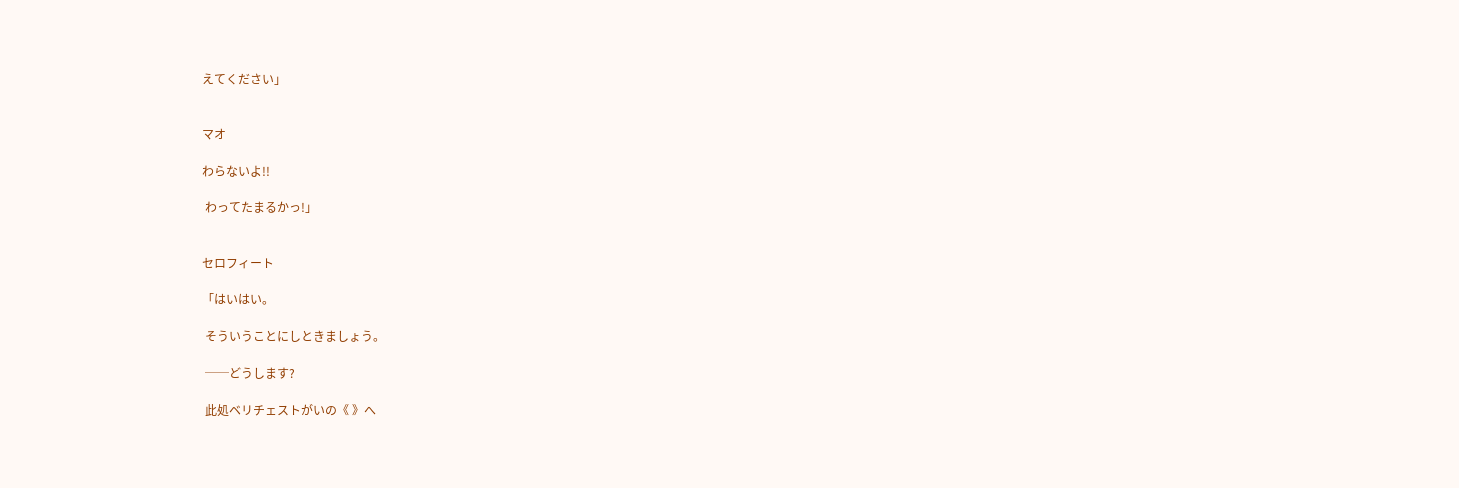えてください」


マオ

わらないよ!!

 わってたまるかっ!」


セロフィート

「はいはい。

 そういうことにしときましょう。

 ──どうします?

 此処ベリチェストがいの《 》へ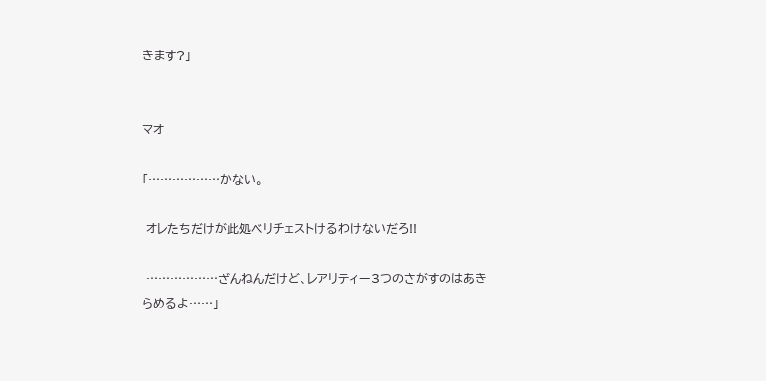きます?」


マオ

「………………かない。

 オレたちだけが此処ベリチェストけるわけないだろ!!

 ………………ざんねんだけど、レアリティー3つのさがすのはあきらめるよ……」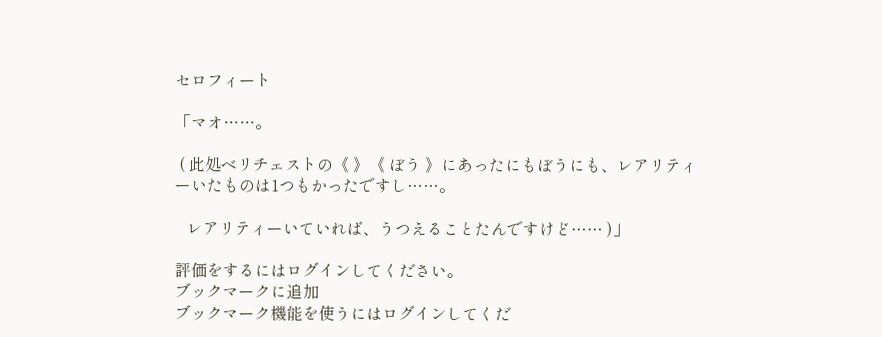セロフィート

「マオ……。

 ( 此処ベリチェストの《 》《 ぼう 》にあったにもぼうにも、レアリティーいたものは1つもかったですし……。

   レアリティーいていれば、うつえることたんですけど…… )」

評価をするにはログインしてください。
ブックマークに追加
ブックマーク機能を使うにはログインしてくだ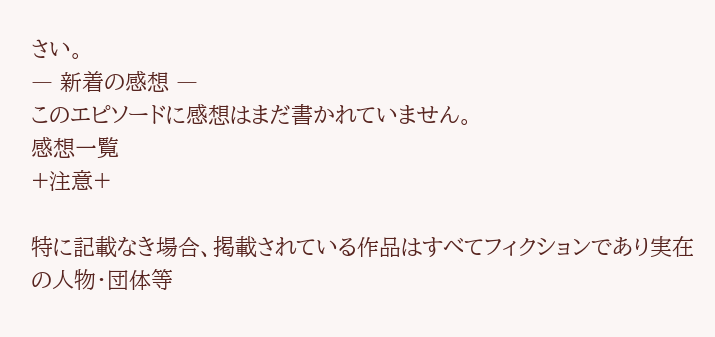さい。
― 新着の感想 ―
このエピソードに感想はまだ書かれていません。
感想一覧
+注意+

特に記載なき場合、掲載されている作品はすべてフィクションであり実在の人物・団体等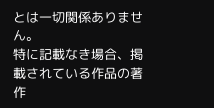とは一切関係ありません。
特に記載なき場合、掲載されている作品の著作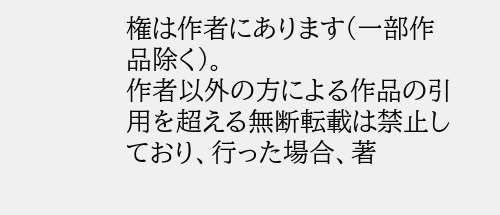権は作者にあります(一部作品除く)。
作者以外の方による作品の引用を超える無断転載は禁止しており、行った場合、著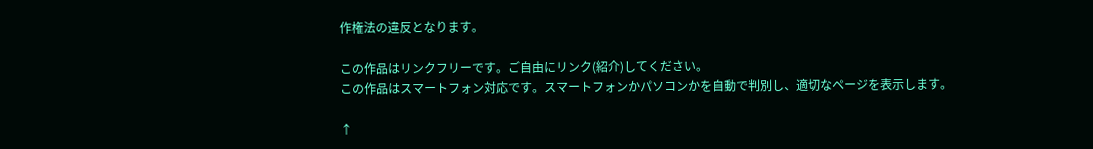作権法の違反となります。

この作品はリンクフリーです。ご自由にリンク(紹介)してください。
この作品はスマートフォン対応です。スマートフォンかパソコンかを自動で判別し、適切なページを表示します。

↑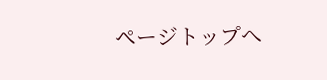ページトップへ